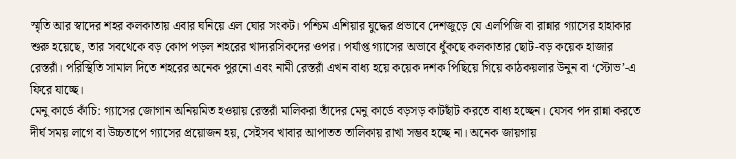স্মৃতি আর স্বাদের শহর কলকাতায় এবার ঘনিয়ে এল ঘোর সংকট। পশ্চিম এশিয়ার যুদ্ধের প্রভাবে দেশজুড়ে যে এলপিজি বা রান্নার গ্যাসের হাহাকার শুরু হয়েছে, তার সবথেকে বড় কোপ পড়ল শহরের খাদ্যরসিকদের ওপর। পর্যাপ্ত গ্যাসের অভাবে ধুঁকছে কলকাতার ছোট-বড় কয়েক হাজার রেস্তরাঁ। পরিস্থিতি সামাল দিতে শহরের অনেক পুরনো এবং নামী রেস্তরাঁ এখন বাধ্য হয়ে কয়েক দশক পিছিয়ে গিয়ে কাঠকয়লার উনুন বা ‘স্টোভ’-এ ফিরে যাচ্ছে।
মেনু কার্ডে কাঁচি: গ্যাসের জোগান অনিয়মিত হওয়ায় রেস্তরাঁ মালিকরা তাঁদের মেনু কার্ডে বড়সড় কাটছাঁট করতে বাধ্য হচ্ছেন। যেসব পদ রান্না করতে দীর্ঘ সময় লাগে বা উচ্চতাপে গ্যাসের প্রয়োজন হয়, সেইসব খাবার আপাতত তালিকায় রাখা সম্ভব হচ্ছে না। অনেক জায়গায়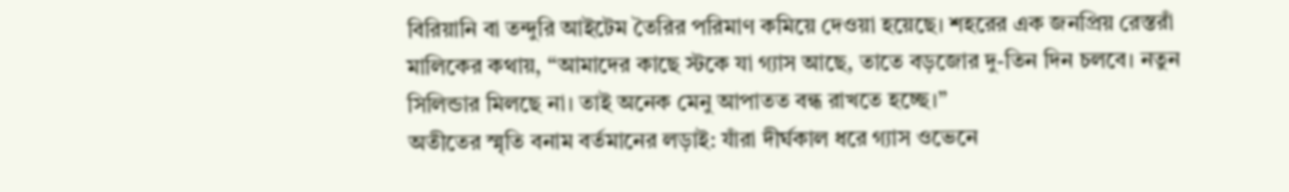বিরিয়ানি বা তন্দুরি আইটেম তৈরির পরিমাণ কমিয়ে দেওয়া হয়েছে। শহরের এক জনপ্রিয় রেস্তরাঁ মালিকের কথায়, “আমাদের কাছে স্টকে যা গ্যাস আছে, তাতে বড়জোর দু-তিন দিন চলবে। নতুন সিলিন্ডার মিলছে না। তাই অনেক মেনু আপাতত বন্ধ রাখতে হচ্ছে।”
অতীতের স্মৃতি বনাম বর্তমানের লড়াই: যাঁরা দীর্ঘকাল ধরে গ্যাস ওভেনে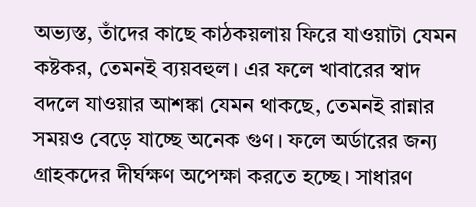অভ্যস্ত, তাঁদের কাছে কাঠকয়লায় ফিরে যাওয়াটা যেমন কষ্টকর, তেমনই ব্যয়বহুল। এর ফলে খাবারের স্বাদ বদলে যাওয়ার আশঙ্কা যেমন থাকছে, তেমনই রান্নার সময়ও বেড়ে যাচ্ছে অনেক গুণ। ফলে অর্ডারের জন্য গ্রাহকদের দীর্ঘক্ষণ অপেক্ষা করতে হচ্ছে। সাধারণ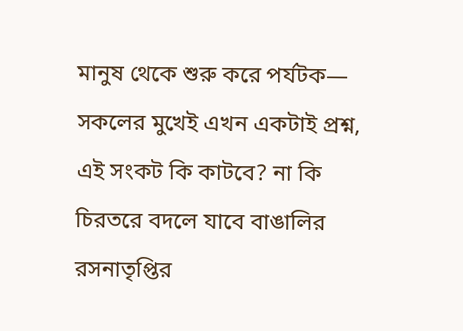মানুষ থেকে শুরু করে পর্যটক— সকলের মুখেই এখন একটাই প্রশ্ন, এই সংকট কি কাটবে? না কি চিরতরে বদলে যাবে বাঙালির রসনাতৃপ্তির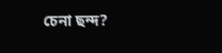চেনা ছন্দ?